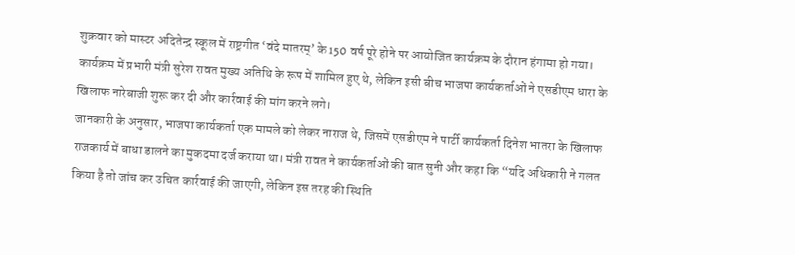शुक्रवार को मास्टर अदितेन्द्र स्कूल में राष्ट्रगीत ‘वंदे मातरम्’ के 150 वर्ष पूरे होने पर आयोजित कार्यक्रम के दौरान हंगामा हो गया। कार्यक्रम में प्रभारी मंत्री सुरेश रावत मुख्य अतिथि के रूप में शामिल हुए थे, लेकिन इसी बीच भाजपा कार्यकर्ताओं ने एसडीएम धारा के खिलाफ नारेबाजी शुरू कर दी और कार्रवाई की मांग करने लगे।
जानकारी के अनुसार, भाजपा कार्यकर्ता एक मामले को लेकर नाराज थे, जिसमें एसडीएम ने पार्टी कार्यकर्ता दिनेश भातरा के खिलाफ राजकार्य में बाधा डालने का मुकदमा दर्ज कराया था। मंत्री रावत ने कार्यकर्ताओं की बात सुनी और कहा कि “यदि अधिकारी ने गलत किया है तो जांच कर उचित कार्रवाई की जाएगी, लेकिन इस तरह की स्थिति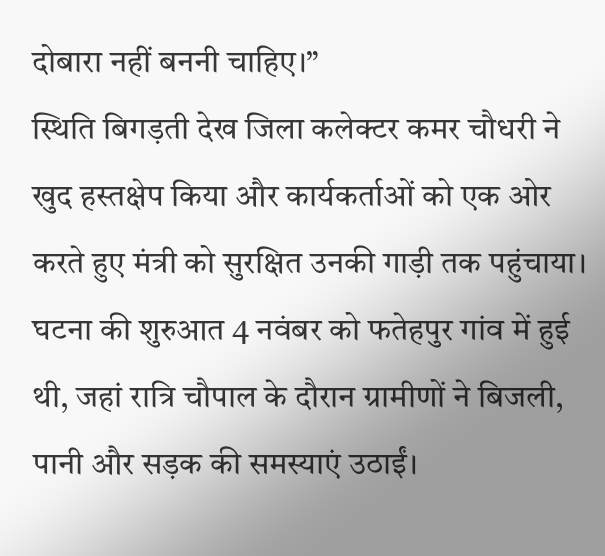दोबारा नहीं बननी चाहिए।”
स्थिति बिगड़ती देख जिला कलेक्टर कमर चौधरी ने खुद हस्तक्षेप किया और कार्यकर्ताओं को एक ओर करते हुए मंत्री को सुरक्षित उनकी गाड़ी तक पहुंचाया।
घटना की शुरुआत 4 नवंबर को फतेहपुर गांव में हुई थी, जहां रात्रि चौपाल के दौरान ग्रामीणों ने बिजली, पानी और सड़क की समस्याएं उठाईं।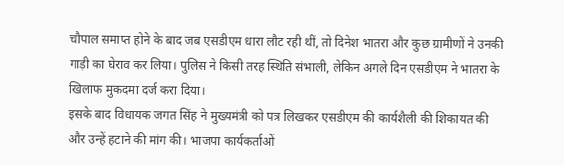चौपाल समाप्त होने के बाद जब एसडीएम धारा लौट रही थीं, तो दिनेश भातरा और कुछ ग्रामीणों ने उनकी गाड़ी का घेराव कर लिया। पुलिस ने किसी तरह स्थिति संभाली, लेकिन अगले दिन एसडीएम ने भातरा के खिलाफ मुकदमा दर्ज करा दिया।
इसके बाद विधायक जगत सिंह ने मुख्यमंत्री को पत्र लिखकर एसडीएम की कार्यशैली की शिकायत की और उन्हें हटाने की मांग की। भाजपा कार्यकर्ताओं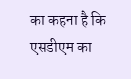का कहना है कि एसडीएम का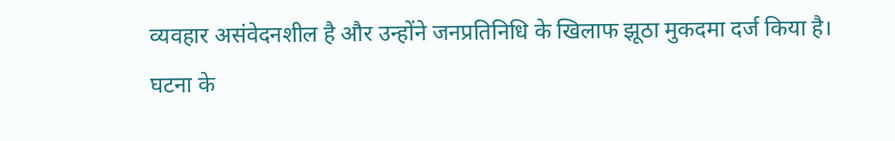व्यवहार असंवेदनशील है और उन्होंने जनप्रतिनिधि के खिलाफ झूठा मुकदमा दर्ज किया है।
घटना के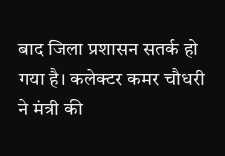बाद जिला प्रशासन सतर्क हो गया है। कलेक्टर कमर चौधरी ने मंत्री की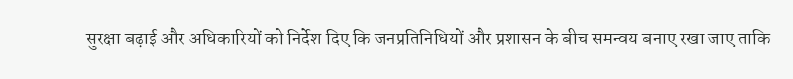सुरक्षा बढ़ाई और अधिकारियों को निर्देश दिए कि जनप्रतिनिधियों और प्रशासन के बीच समन्वय बनाए रखा जाए ताकि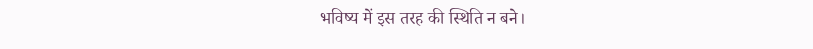भविष्य में इस तरह की स्थिति न बने।